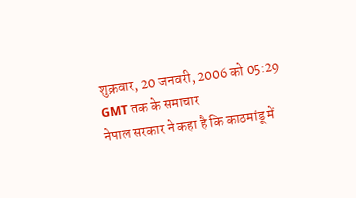शुक्रवार, 20 जनवरी, 2006 को 05:29 GMT तक के समाचार
नेपाल सरकार ने कहा है कि काठमांडू में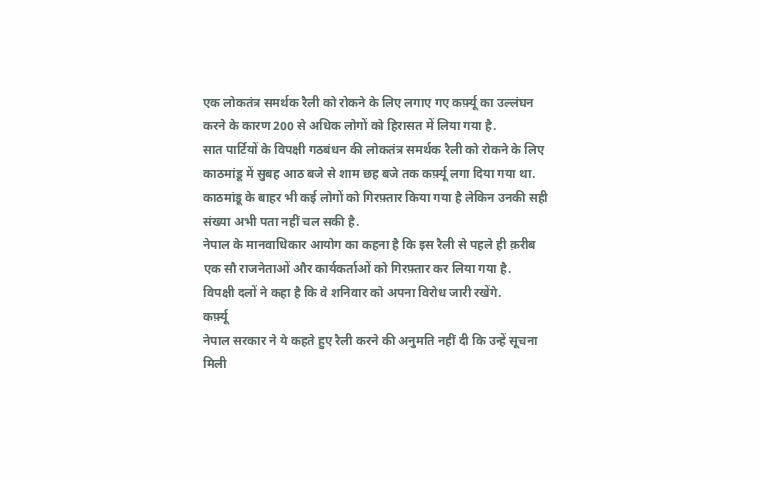एक लोकतंत्र समर्थक रैली को रोकने के लिए लगाए गए कर्फ़्यू का उल्लंघन करने के कारण 200 से अधिक लोगों को हिरासत में लिया गया है.
सात पार्टियों के विपक्षी गठबंधन की लोकतंत्र समर्थक रैली को रोकने के लिए काठमांडू में सुबह आठ बजे से शाम छह बजे तक कर्फ़्यू लगा दिया गया था.
काठमांडू के बाहर भी कई लोगों को गिरफ़्तार किया गया है लेकिन उनकी सही संख्या अभी पता नहीं चल सकी है.
नेपाल के मानवाधिकार आयोग का कहना है कि इस रैली से पहले ही क़रीब एक सौ राजनेताओं और कार्यकर्ताओं को गिरफ़्तार कर लिया गया है.
विपक्षी दलों ने कहा है कि वे शनिवार को अपना विरोध जारी रखेंगे.
कर्फ़्यू
नेपाल सरकार ने ये कहते हुए रैली करने की अनुमति नहीं दी कि उन्हें सूचना मिली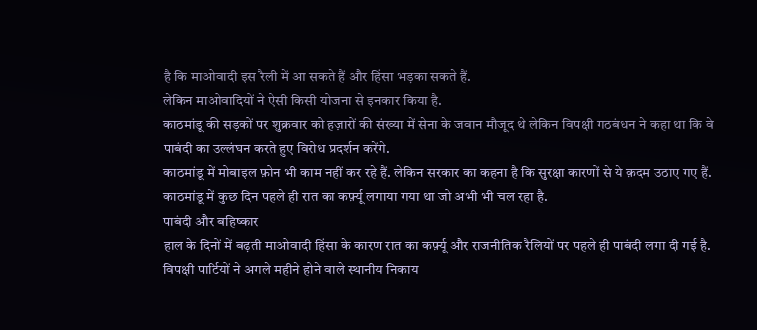है कि माओवादी इस रैली में आ सकते हैं और हिंसा भड़का सकते हैं.
लेकिन माओवादियों ने ऐसी किसी योजना से इनकार किया है.
काठमांडू की सड़कों पर शुक्रवार को हज़ारों की संख्या में सेना के जवान मौजूद थे लेकिन विपक्षी गठबंधन ने कहा था कि वे पाबंदी का उल्लंघन करते हुए विरोध प्रदर्शन करेंगे.
काठमांडू में मोबाइल फ़ोन भी काम नहीं कर रहे हैं. लेकिन सरकार का कहना है कि सुरक्षा कारणों से ये क़दम उठाए गए हैं.
काठमांडू में कुछ दिन पहले ही रात का कर्फ़्यू लगाया गया था जो अभी भी चल रहा है.
पाबंदी और बहिष्कार
हाल के दिनों में बढ़ती माओवादी हिंसा के कारण रात का कर्फ़्यू और राजनीतिक रैलियों पर पहले ही पाबंदी लगा दी गई है.
विपक्षी पार्टियों ने अगले महीने होने वाले स्थानीय निकाय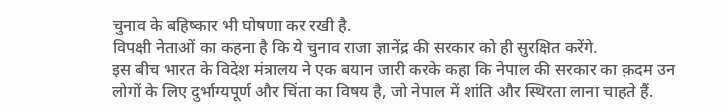चुनाव के बहिष्कार भी घोषणा कर रखी है.
विपक्षी नेताओं का कहना है कि ये चुनाव राजा ज्ञानेंद्र की सरकार को ही सुरक्षित करेंगे.
इस बीच भारत के विदेश मंत्रालय ने एक बयान जारी करके कहा कि नेपाल की सरकार का क़दम उन लोगों के लिए दुर्भाग्यपूर्ण और चिंता का विषय है, जो नेपाल में शांति और स्थिरता लाना चाहते हैं.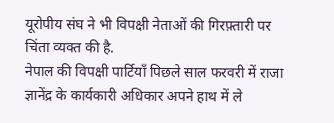यूरोपीय संघ ने भी विपक्षी नेताओं की गिरफ़्तारी पर चिंता व्यक्त की है.
नेपाल की विपक्षी पार्टियाँ पिछले साल फरवरी में राजा ज्ञानेंद्र के कार्यकारी अधिकार अपने हाथ में ले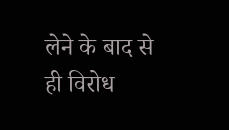लेने के बाद से ही विरोध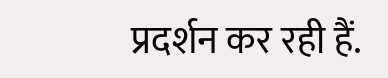प्रदर्शन कर रही हैं.